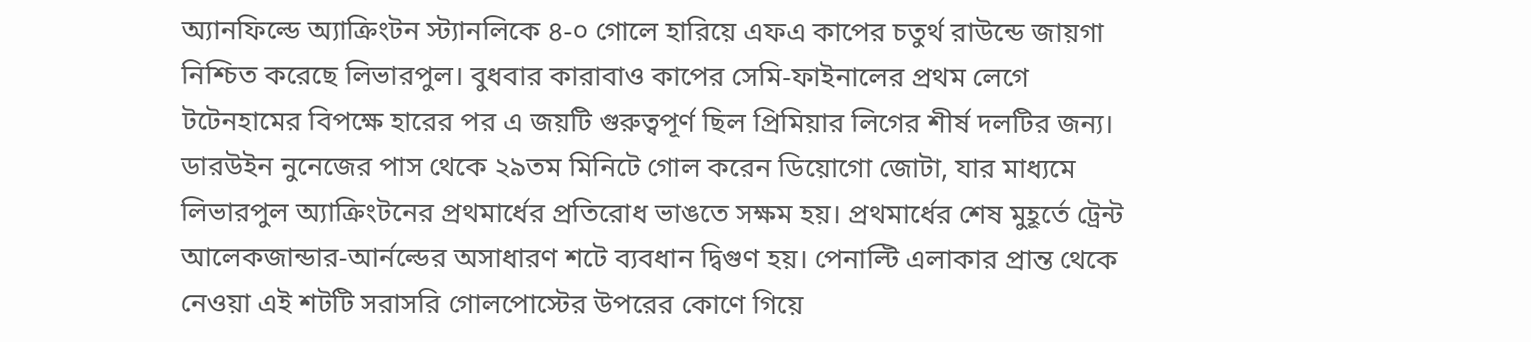অ্যানফিল্ডে অ্যাক্রিংটন স্ট্যানলিকে ৪-০ গোলে হারিয়ে এফএ কাপের চতুর্থ রাউন্ডে জায়গা নিশ্চিত করেছে লিভারপুল। বুধবার কারাবাও কাপের সেমি-ফাইনালের প্রথম লেগে টটেনহামের বিপক্ষে হারের পর এ জয়টি গুরুত্বপূর্ণ ছিল প্রিমিয়ার লিগের শীর্ষ দলটির জন্য।
ডারউইন নুনেজের পাস থেকে ২৯তম মিনিটে গোল করেন ডিয়োগো জোটা, যার মাধ্যমে লিভারপুল অ্যাক্রিংটনের প্রথমার্ধের প্রতিরোধ ভাঙতে সক্ষম হয়। প্রথমার্ধের শেষ মুহূর্তে ট্রেন্ট আলেকজান্ডার-আর্নল্ডের অসাধারণ শটে ব্যবধান দ্বিগুণ হয়। পেনাল্টি এলাকার প্রান্ত থেকে নেওয়া এই শটটি সরাসরি গোলপোস্টের উপরের কোণে গিয়ে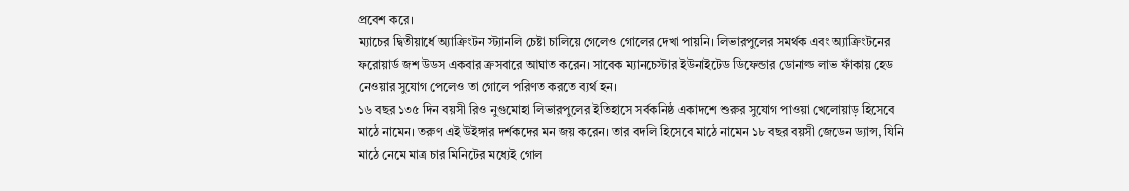প্রবেশ করে।
ম্যাচের দ্বিতীয়ার্ধে অ্যাক্রিংটন স্ট্যানলি চেষ্টা চালিয়ে গেলেও গোলের দেখা পায়নি। লিভারপুলের সমর্থক এবং অ্যাক্রিংটনের ফরোয়ার্ড জশ উডস একবার ক্রসবারে আঘাত করেন। সাবেক ম্যানচেস্টার ইউনাইটেড ডিফেন্ডার ডোনাল্ড লাভ ফাঁকায় হেড নেওয়ার সুযোগ পেলেও তা গোলে পরিণত করতে ব্যর্থ হন।
১৬ বছর ১৩৫ দিন বয়সী রিও নুগুমোহা লিভারপুলের ইতিহাসে সর্বকনিষ্ঠ একাদশে শুরুর সুযোগ পাওয়া খেলোয়াড় হিসেবে মাঠে নামেন। তরুণ এই উইঙ্গার দর্শকদের মন জয় করেন। তার বদলি হিসেবে মাঠে নামেন ১৮ বছর বয়সী জেডেন ড্যান্স, যিনি মাঠে নেমে মাত্র চার মিনিটের মধ্যেই গোল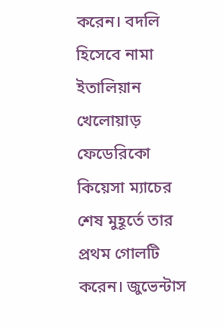করেন। বদলি হিসেবে নামা ইতালিয়ান খেলোয়াড় ফেডেরিকো কিয়েসা ম্যাচের শেষ মুহূর্তে তার প্রথম গোলটি করেন। জুভেন্টাস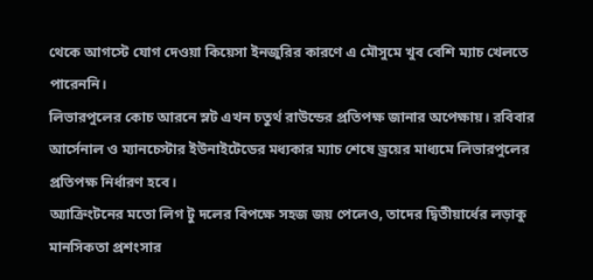থেকে আগস্টে যোগ দেওয়া কিয়েসা ইনজুরির কারণে এ মৌসুমে খুব বেশি ম্যাচ খেলতে পারেননি।
লিভারপুলের কোচ আরনে স্লট এখন চতুর্থ রাউন্ডের প্রতিপক্ষ জানার অপেক্ষায়। রবিবার আর্সেনাল ও ম্যানচেস্টার ইউনাইটেডের মধ্যকার ম্যাচ শেষে ড্রয়ের মাধ্যমে লিভারপুলের প্রতিপক্ষ নির্ধারণ হবে।
অ্যাক্রিংটনের মতো লিগ টু দলের বিপক্ষে সহজ জয় পেলেও, তাদের দ্বিতীয়ার্ধের লড়াকু মানসিকতা প্রশংসার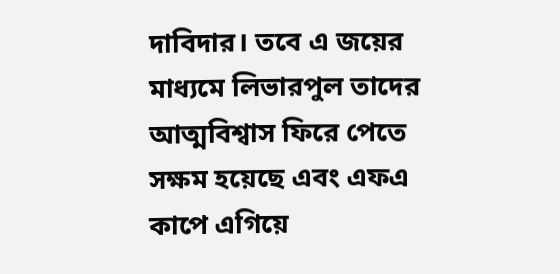দাবিদার। তবে এ জয়ের মাধ্যমে লিভারপুল তাদের আত্মবিশ্বাস ফিরে পেতে সক্ষম হয়েছে এবং এফএ কাপে এগিয়ে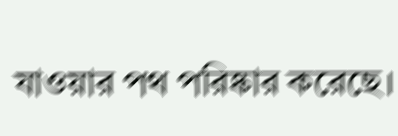যাওয়ার পথ পরিষ্কার করেছে।